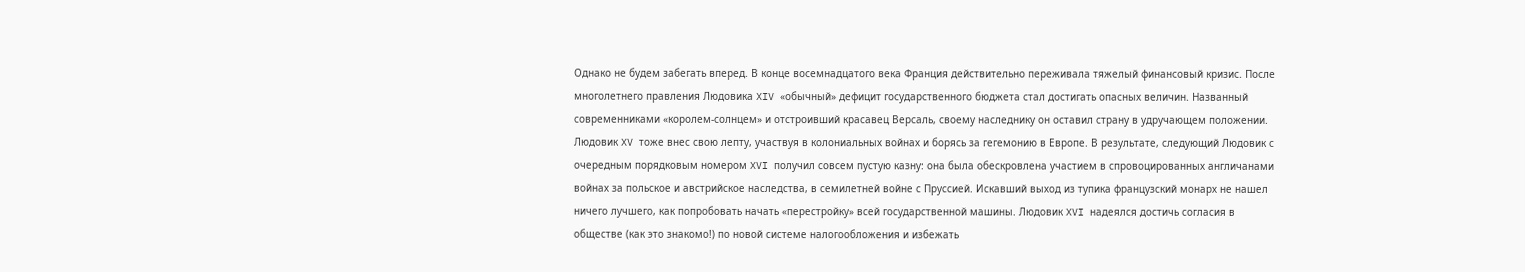Однако не будем забегать вперед. В конце восемнадцатого века Франция действительно переживала тяжелый финансовый кризис. После многолетнего правления Людовика XIV «обычный» дефицит государственного бюджета стал достигать опасных величин. Названный современниками «королем-солнцем» и отстроивший красавец Версаль, своему наследнику он оставил страну в удручающем положении. Людовик XV тоже внес свою лепту, участвуя в колониальных войнах и борясь за гегемонию в Европе. В результате, следующий Людовик с очередным порядковым номером XVI получил совсем пустую казну: она была обескровлена участием в спровоцированных англичанами войнах за польское и австрийское наследства, в семилетней войне с Пруссией. Искавший выход из тупика французский монарх не нашел ничего лучшего, как попробовать начать «перестройку» всей государственной машины. Людовик XVI надеялся достичь согласия в обществе (как это знакомо!) по новой системе налогообложения и избежать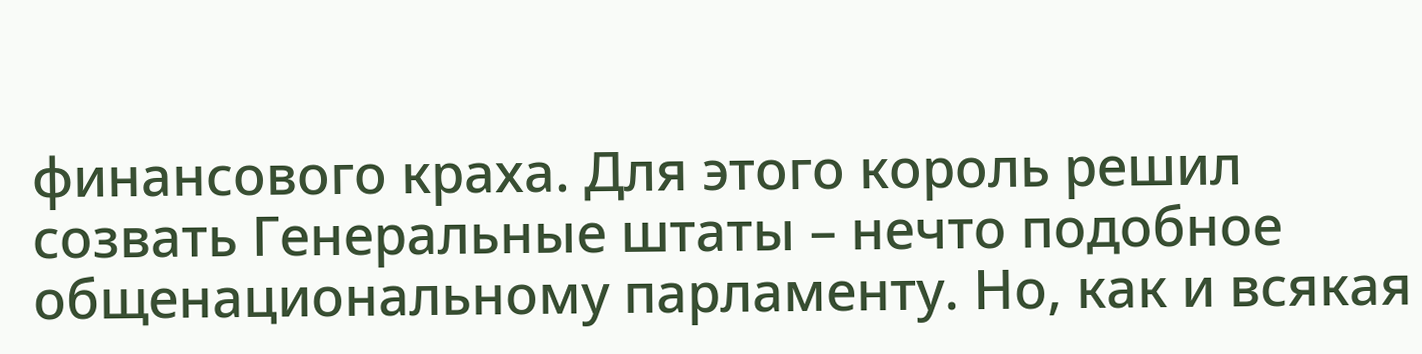финансового краха. Для этого король решил созвать Генеральные штаты – нечто подобное общенациональному парламенту. Но, как и всякая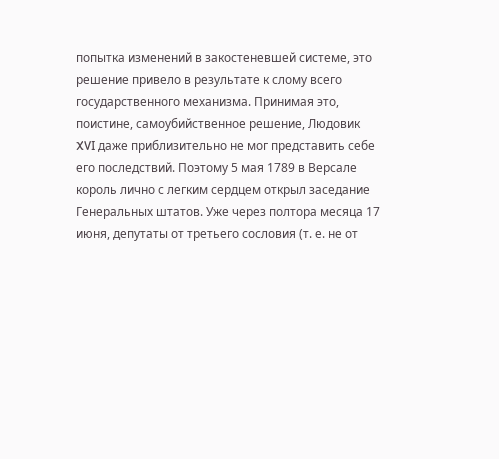попытка изменений в закостеневшей системе, это решение привело в результате к слому всего государственного механизма. Принимая это, поистине, самоубийственное решение, Людовик XVI даже приблизительно не мог представить себе его последствий. Поэтому 5 мая 1789 в Версале король лично с легким сердцем открыл заседание Генеральных штатов. Уже через полтора месяца 17 июня, депутаты от третьего сословия (т. е. не от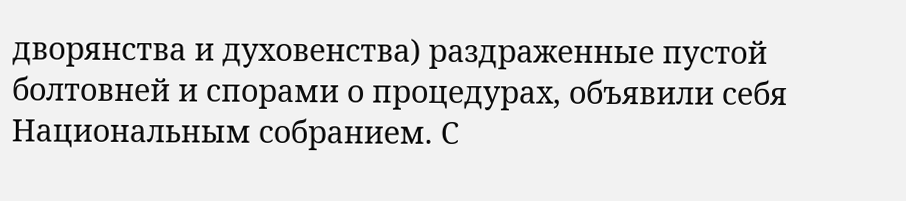дворянства и духовенства) раздраженные пустой болтовней и спорами о процедурах, объявили себя Национальным собранием. С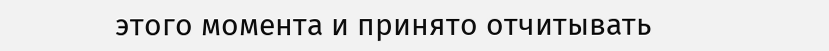этого момента и принято отчитывать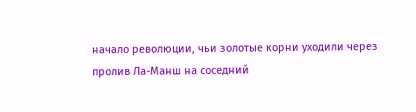начало революции, чьи золотые корни уходили через пролив Ла-Манш на соседний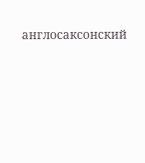англосаксонский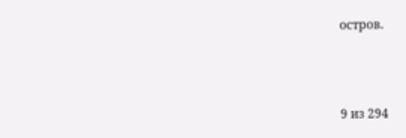остров.



9 из 294